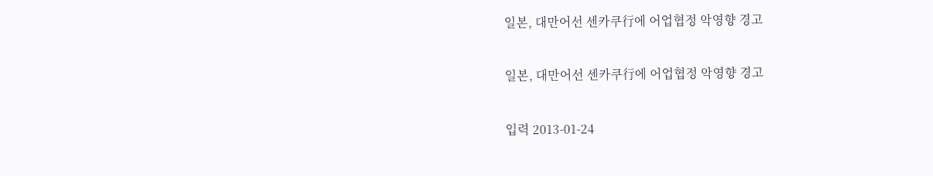일본, 대만어선 센카쿠行에 어업협정 악영향 경고

일본, 대만어선 센카쿠行에 어업협정 악영향 경고

입력 2013-01-24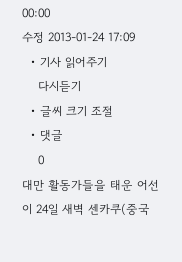00:00
수정 2013-01-24 17:09
  • 기사 읽어주기
    다시듣기
  • 글씨 크기 조절
  • 댓글
    0
대만 활동가들을 태운 어선이 24일 새벽 센카쿠(중국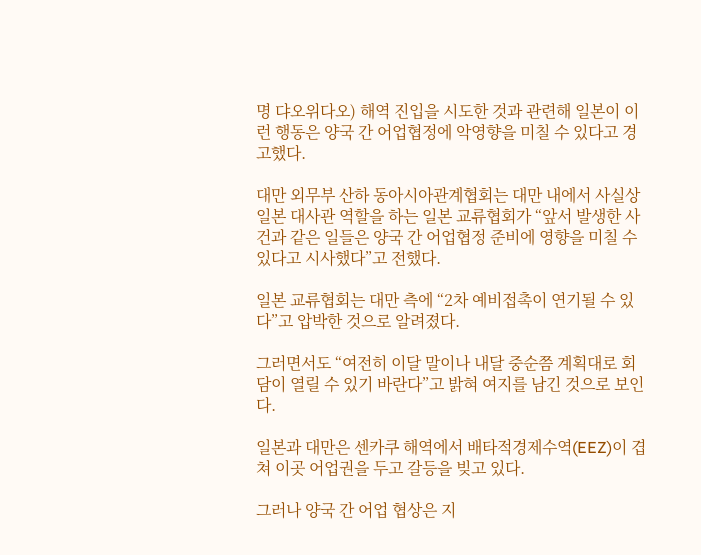명 댜오위다오) 해역 진입을 시도한 것과 관련해 일본이 이런 행동은 양국 간 어업협정에 악영향을 미칠 수 있다고 경고했다.

대만 외무부 산하 동아시아관계협회는 대만 내에서 사실상 일본 대사관 역할을 하는 일본 교류협회가 “앞서 발생한 사건과 같은 일들은 양국 간 어업협정 준비에 영향을 미칠 수 있다고 시사했다”고 전했다.

일본 교류협회는 대만 측에 “2차 예비접촉이 연기될 수 있다”고 압박한 것으로 알려졌다.

그러면서도 “여전히 이달 말이나 내달 중순쯤 계획대로 회담이 열릴 수 있기 바란다”고 밝혀 여지를 남긴 것으로 보인다.

일본과 대만은 센카쿠 해역에서 배타적경제수역(EEZ)이 겹쳐 이곳 어업권을 두고 갈등을 빚고 있다.

그러나 양국 간 어업 협상은 지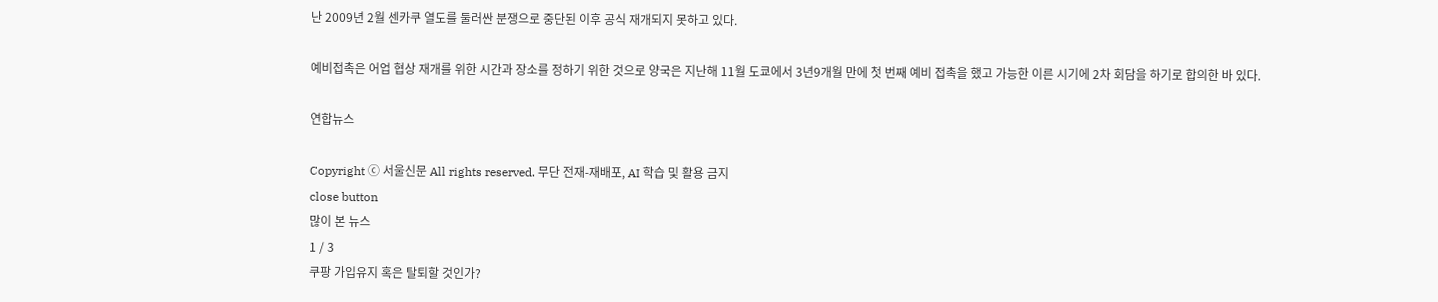난 2009년 2월 센카쿠 열도를 둘러싼 분쟁으로 중단된 이후 공식 재개되지 못하고 있다.

예비접촉은 어업 협상 재개를 위한 시간과 장소를 정하기 위한 것으로 양국은 지난해 11월 도쿄에서 3년9개월 만에 첫 번째 예비 접촉을 했고 가능한 이른 시기에 2차 회담을 하기로 합의한 바 있다.

연합뉴스

Copyright ⓒ 서울신문 All rights reserved. 무단 전재-재배포, AI 학습 및 활용 금지
close button
많이 본 뉴스
1 / 3
쿠팡 가입유지 혹은 탈퇴할 것인가?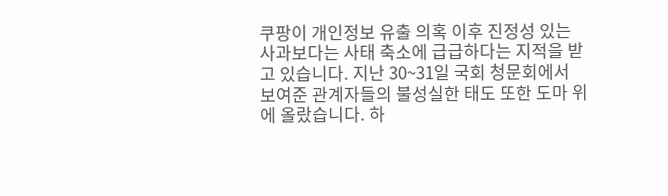쿠팡이 개인정보 유출 의혹 이후 진정성 있는 사과보다는 사태 축소에 급급하다는 지적을 받고 있습니다. 지난 30~31일 국회 청문회에서 보여준 관계자들의 불성실한 태도 또한 도마 위에 올랐습니다. 하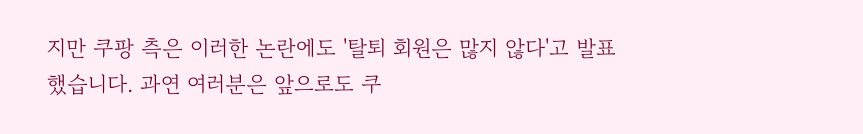지만 쿠팡 측은 이러한 논란에도 '탈퇴 회원은 많지 않다'고 발표했습니다. 과연 여러분은 앞으로도 쿠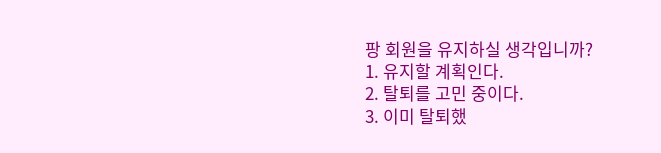팡 회원을 유지하실 생각입니까?
1. 유지할 계획인다.
2. 탈퇴를 고민 중이다.
3. 이미 탈퇴했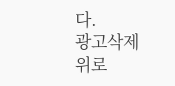다.
광고삭제
위로